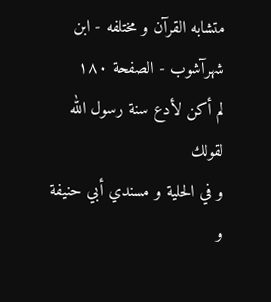متشابه القرآن و مختلفه - ابن شهرآشوب - الصفحة ١٨٠
لم أكن لأدع سنة رسول الله لقولك
و في الحلية و مسندي أبي حنيفة و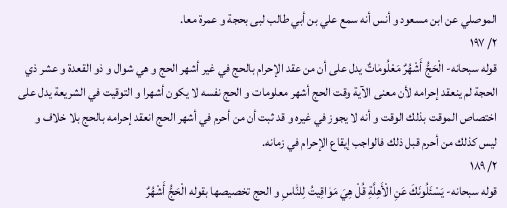الموصلي عن ابن مسعود و أنس أنه سمع علي بن أبي طالب لبى بحجة و عمرة معا.
٢/ ١٩٧
قوله سبحانه- الْحَجُّ أَشْهُرٌ مَعْلُومٰاتٌ يدل على أن من عقد الإحرام بالحج في غير أشهر الحج و هي شوال و ذو القعدة و عشر ذي الحجة لم ينعقد إحرامه لأن معنى الآية وقت الحج أشهر معلومات و الحج نفسه لا يكون أشهرا و التوقيت في الشريعة يدل على اختصاص الموقت بذلك الوقت و أنه لا يجوز في غيره و قد ثبت أن من أحرم في أشهر الحج انعقد إحرامه بالحج بلا خلاف و ليس كذلك من أحرم قبل ذلك فالواجب إيقاع الإحرام في زمانه.
٢/ ١٨٩
قوله سبحانه- يَسْئَلُونَكَ عَنِ الْأَهِلَّةِ قُلْ هِيَ مَوٰاقِيتُ لِلنّٰاسِ و الحج تخصيصها بقوله الْحَجُّ أَشْهُرٌ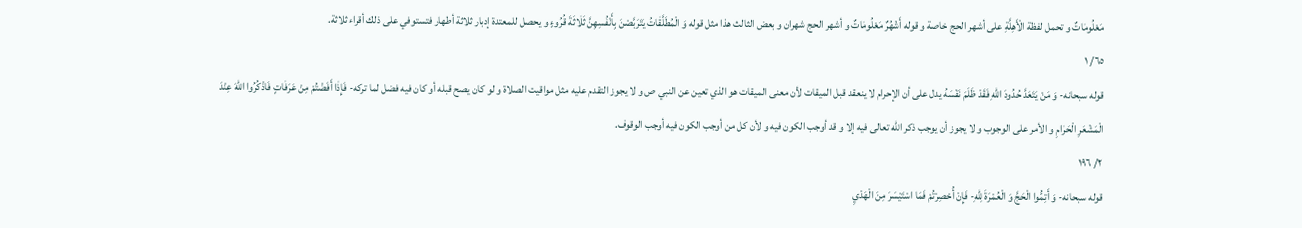مَعْلُومٰاتٌ و تحمل لفظة الْأَهِلَّةِ على أشهر الحج خاصة و قوله أَشْهُرٌ مَعْلُومٰاتٌ و أشهر الحج شهران و بعض الثالث هذا مثل قوله وَ الْمُطَلَّقٰاتُ يَتَرَبَّصْنَ بِأَنْفُسِهِنَّ ثَلٰاثَةَ قُرُوءٍ و يحصل للمعتدة إدبار ثلاثة أطهار فتستوفي على ذلك أقراء ثلاثة.
٦٥/ ١
قوله سبحانه- وَ مَنْ يَتَعَدَّ حُدُودَ اللّٰهِ فَقَدْ ظَلَمَ نَفْسَهُ يدل على أن الإحرام لا ينعقد قبل الميقات لأن معنى الميقات هو الذي تعين عن النبي ص و لا يجوز التقدم عليه مثل مواقيت الصلاة و لو كان يصح قبله أو كان فيه فضل لما تركه- فَإِذٰا أَفَضْتُمْ مِنْ عَرَفٰاتٍ فَاذْكُرُوا اللّٰهَ عِنْدَ الْمَشْعَرِ الْحَرٰامِ و الأمر على الوجوب و لا يجوز أن يوجب ذكر الله تعالى فيه إلا و قد أوجب الكون فيه و لأن كل من أوجب الكون فيه أوجب الوقوف.
٢/ ١٩٦
قوله سبحانه- وَ أَتِمُّوا الْحَجَّ وَ الْعُمْرَةَ لِلّٰهِ- فَإِنْ أُحْصِرْتُمْ فَمَا اسْتَيْسَرَ مِنَ الْهَدْيِ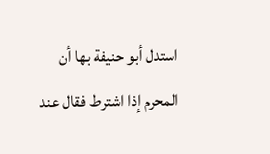استدل أبو حنيفة بها أن المحرم إذا اشترط فقال عند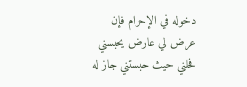دخوله في الإحرام فإن عرض لي عارض يحبسني فحلني حيث حبستني جاز له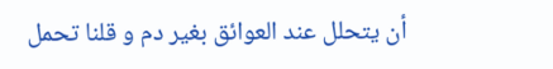أن يتحلل عند العوائق بغير دم و قلنا تحمل